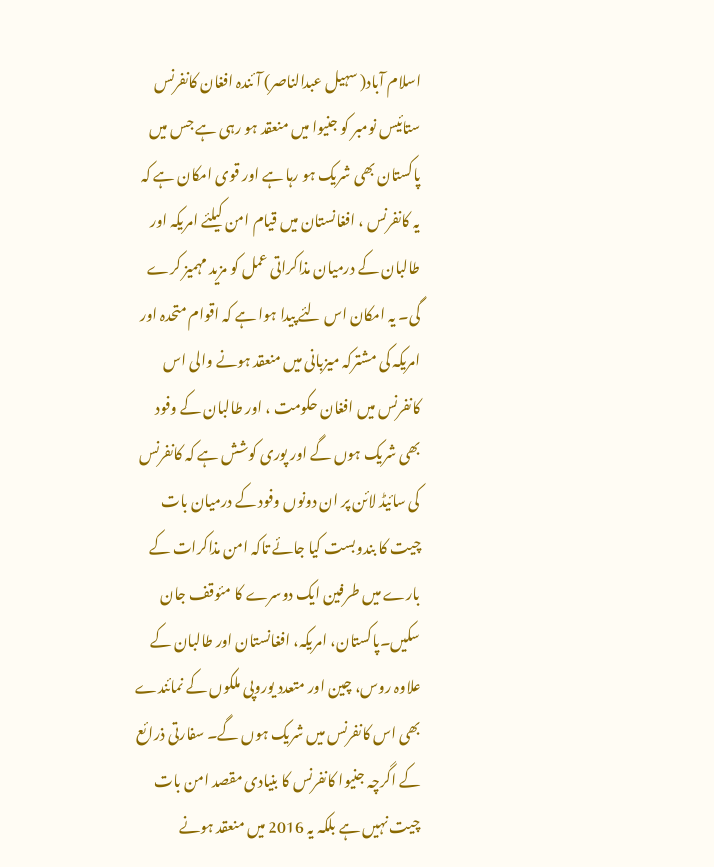اسلام آباد( سہیل عبدالناصر) آئندہ افغان کانفرنس ستائیس نومبر کو جنیوا میں منعقد ہو رہی ہے جس میں پاکستان بھی شریک ہو رہا ہے اور قوی امکان ہے کہ یہ کانفرنس ، افغانستان میں قیام امن کیلئے امریکہ اور طالبان کے درمیان مذاکراتی عمل کو مزید مہمیز کرے گی۔ یہ امکان اس لئے پیدا ہوا ہے کہ اقوام متحدہ اور امریکہ کی مشترکہ میزبانی میں منعقد ہونے والی اس کانفرنس میں افغان حکومت ، اور طالبان کے وفود بھی شریک ہوں گے اور پوری کوشش ہے کہ کانفرنس کی سائیڈ لائن پر ان دونوں وفود کے درمیان بات چیت کا بندوبست کیا جائے تاکہ امن مذاکرات کے بارے میں طرفین ایک دوسرے کا مئوقف جان سکیں۔پاکستان، امریکہ، افغانستان اور طالبان کے علاوہ روس، چین اور متعدد یوروپی ملکوں کے نمائندے بھی اس کانفرنس میں شریک ہوں گے۔ سفارتی ذرائع کے اگرچہ جنیوا کانفرنس کا بنیادی مقصد امن بات چیت نہیں ہے بلکہ یہ 2016 میں منعقد ہونے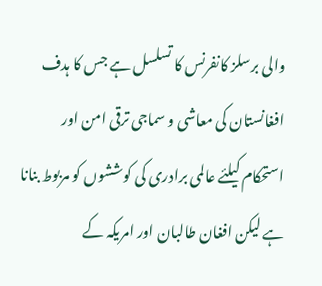والی برسلز کانفرنس کا تسلسل ہے جس کا ہدف افغانستان کی معاشی و سماجی ترقی امن اور استحکام کیلئے عالمی برادری کی کوششوں کو مربوط بنانا ہے لیکن افغان طالبان اور امریکہ کے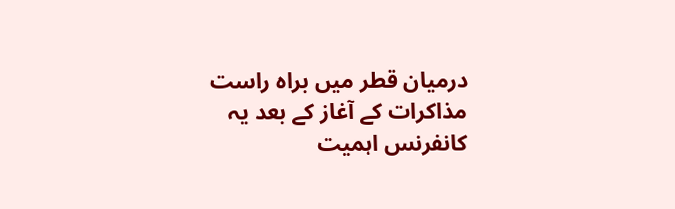درمیان قطر میں براہ راست مذاکرات کے آغاز کے بعد یہ کانفرنس اہمیت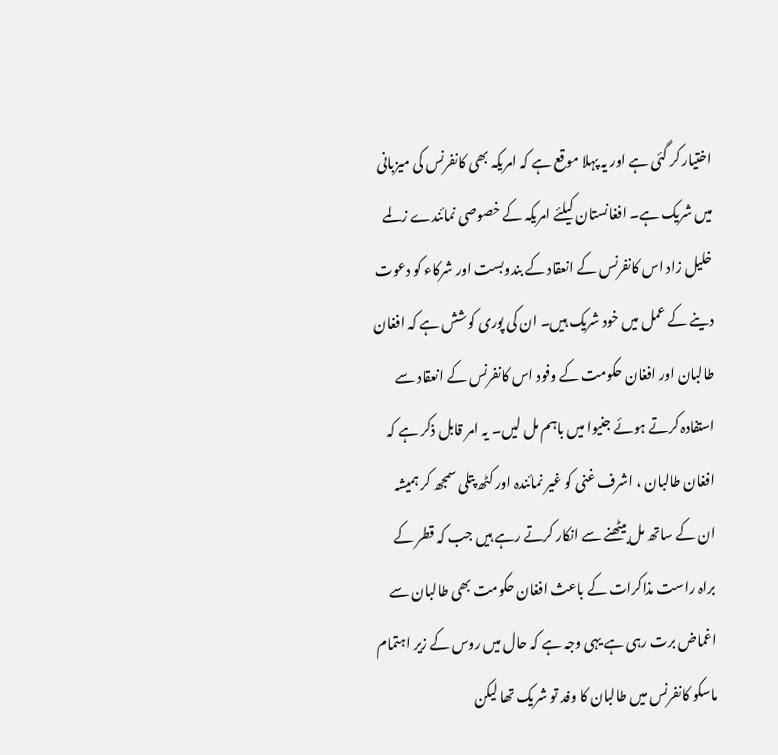اختیار کر گئی ہے اور یہ پہلا موقع ہے کہ امریکہ بھی کانفرنس کی میزبانی میں شریک ہے۔ افغانستان کیلئے امریکہ کے خصوصی نمائندے زلمے خلیل زاد اس کانفرنس کے انعقاد کے بندوبست اور شرکاء کو دعوت دینے کے عمل میں خود شریک ہیں۔ ان کی پوری کوشش ہے کہ افغان طالبان اور افغان حکومت کے وفود اس کانفرنس کے انعقاد سے استفادہ کرتے ہوئے جنیوا میں باہم مل لیں۔ یہ امر قابل ذکر ہے کہ افغان طالبان ، اشرف غنی کو غیر نمائندہ اور کٹھ پتلی سمجھ کر ہمیشہ ان کے ساتھ مل بیٹھنے سے انکار کرتے رہے ہیں جب کہ قطر کے براہ راست مذاکرات کے باعث افغان حکومت بھی طالبان سے اغماض برت رہی ہے یہی وجہ ہے کہ حال میں روس کے زیر اہتمام ماسکو کانفرنس میں طالبان کا وفد تو شریک تھا لیکن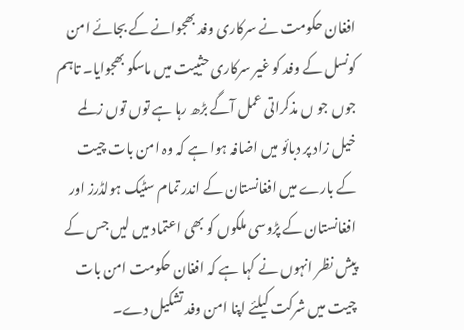افغان حکومت نے سرکاری وفد بھجوانے کے بجائے امن کونسل کے وفد کو غیر سرکاری حثییت میں ماسکو بھجوایا۔ تاہم جوں جو ں مذکراتی عمل آگے بڑھ رہا ہے توں توں زلمے خیل زاد پر دبائو میں اضافہ ہوا ہے کہ وہ امن بات چیت کے بارے میں افغانستان کے اندر تمام سٹیک ہولڈرز اور افغانستان کے پڑوسی ملکوں کو بھی اعتماد میں لیں جس کے پیش نظر انہوں نے کہا ہے کہ افغان حکومت امن بات چیت میں شرکت کیلئے اپنا امن وفد تشکیل دے۔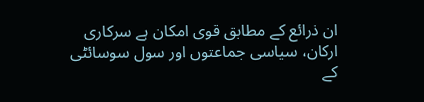ان ذرائع کے مطابق قوی امکان ہے سرکاری ارکان، سیاسی جماعتوں اور سول سوسائٹی کے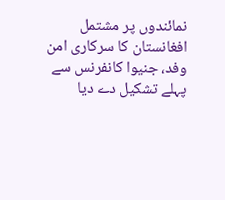نمائندوں پر مشتمل افغانستان کا سرکاری امن وفد، جنیوا کانفرنس سے پہلے تشکیل دے دیا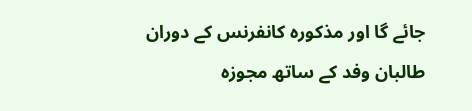جائے گا اور مذکورہ کانفرنس کے دوران طالبان وفد کے ساتھ مجوزہ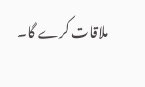ملاقات کرے گا۔